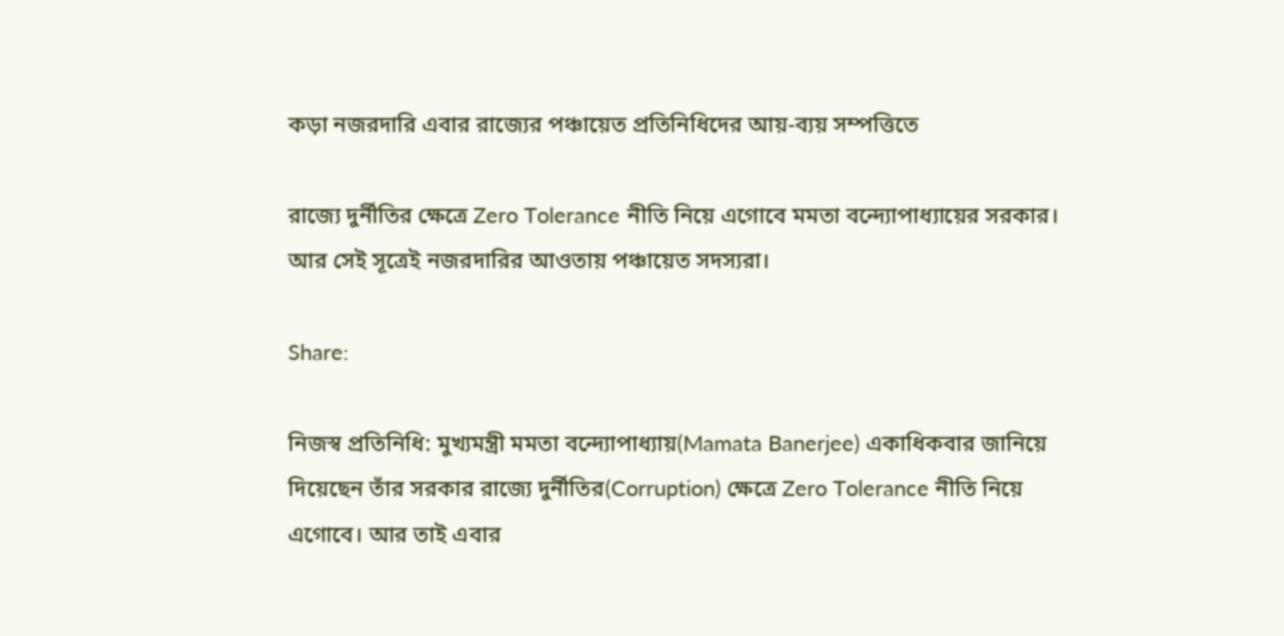কড়া নজরদারি এবার রাজ্যের পঞ্চায়েত প্রতিনিধিদের আয়-ব্যয় সম্পত্তিতে

রাজ্যে দুর্নীতির ক্ষেত্রে Zero Tolerance নীতি নিয়ে এগোবে মমতা বন্দ্যোপাধ্যায়ের সরকার। আর সেই সূত্রেই নজরদারির আওতায় পঞ্চায়েত সদস্যরা।

Share:

নিজস্ব প্রতিনিধি: মুখ্যমন্ত্রী মমতা বন্দ্যোপাধ্যায়(Mamata Banerjee) একাধিকবার জানিয়ে দিয়েছেন তাঁর সরকার রাজ্যে দুর্নীতির(Corruption) ক্ষেত্রে Zero Tolerance নীতি নিয়ে এগোবে। আর তাই এবার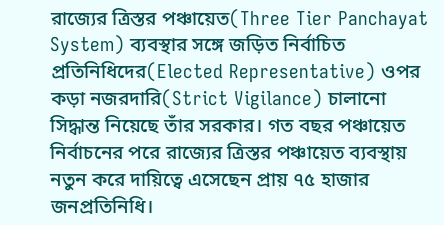রাজ্যের ত্রিস্তর পঞ্চায়েত(Three Tier Panchayat System) ব্যবস্থার সঙ্গে জড়িত নির্বাচিত প্রতিনিধিদের(Elected Representative) ওপর কড়া নজরদারি(Strict Vigilance) চালানো সিদ্ধান্ত নিয়েছে তাঁর সরকার। গত বছর পঞ্চায়েত নির্বাচনের পরে রাজ্যের ত্রিস্তর পঞ্চায়েত ব্যবস্থায় নতুন করে দায়িত্বে এসেছেন প্রায় ৭৫ হাজার জনপ্রতিনিধি।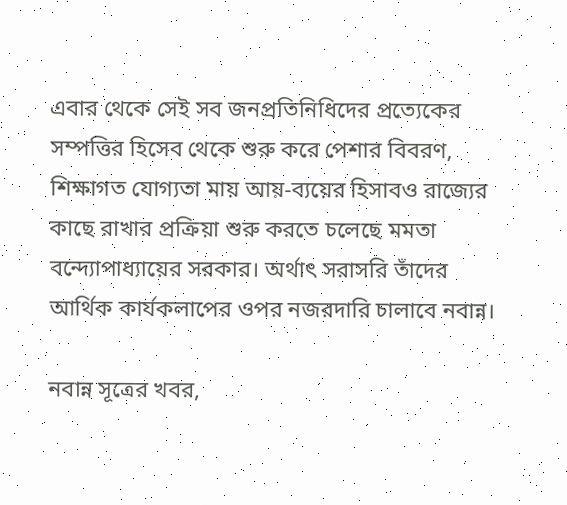এবার থেকে সেই সব জনপ্রতিনিধিদের প্রত্যেকের সম্পত্তির হিসেব থেকে শুরু করে পেশার বিবরণ, শিক্ষাগত যোগ্যতা মায় আয়-ব্যয়ের হিসাবও রাজ্যের কাছে রাখার প্রক্রিয়া শুরু করতে চলেছে মমতা বন্দ্যোপাধ্যায়ের সরকার। অর্থাৎ সরাসরি তাঁদের আর্থিক কার্যকলাপের ওপর নজরদারি চালাবে নবান্ন।

নবান্ন সূত্রের খবর,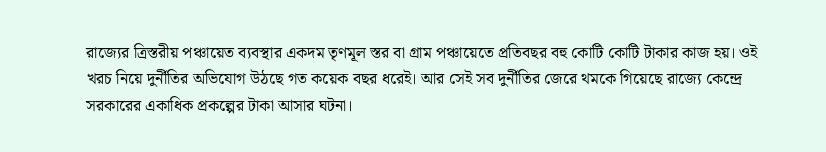রাজ্যের ত্রিস্তরীয় পঞ্চায়েত ব্যবস্থার একদম তৃণমূল স্তর বা গ্রাম পঞ্চায়েতে প্রতিবছর বহু কোটি কোটি টাকার কাজ হয়। ওই খরচ নিয়ে দুর্নীতির অভিযোগ উঠছে গত কয়েক বছর ধরেই। আর সেই সব দুর্নীতির জেরে থমকে গিয়েছে রাজ্যে কেন্দ্রে সরকারের একাধিক প্রকল্পের টাকা আসার ঘটনা।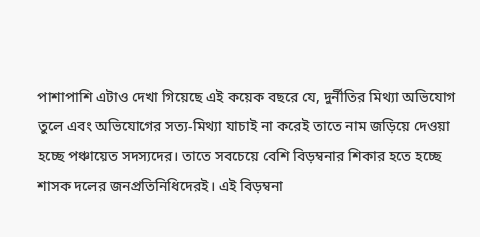পাশাপাশি এটাও দেখা গিয়েছে এই কয়েক বছরে যে, দুর্নীতির মিথ্যা অভিযোগ তুলে এবং অভিযোগের সত্য-মিথ্যা যাচাই না করেই তাতে নাম জড়িয়ে দেওয়া হচ্ছে পঞ্চায়েত সদস্যদের। তাতে সবচেয়ে বেশি বিড়ম্বনার শিকার হতে হচ্ছে শাসক দলের জনপ্রতিনিধিদেরই। এই বিড়ম্বনা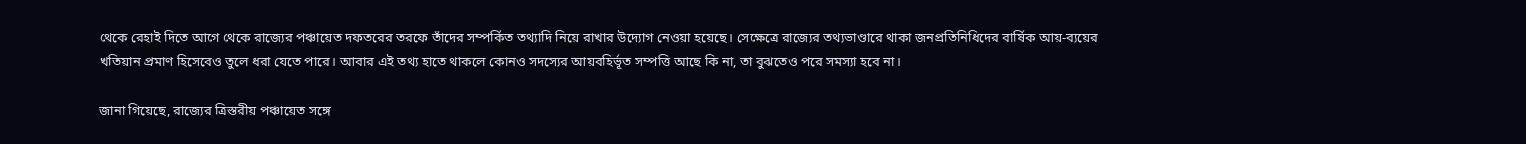থেকে রেহাই দিতে আগে থেকে রাজ্যের পঞ্চায়েত দফতরের তরফে তাঁদের সম্পর্কিত তথ্যাদি নিয়ে রাখার উদ্যোগ নেওয়া হয়েছে। সেক্ষেত্রে রাজ্যের তথ্যভাণ্ডারে থাকা জনপ্রতিনিধিদের বার্ষিক আয়-ব্যয়ের খতিয়ান প্রমাণ হিসেবেও তুলে ধরা যেতে পারে। আবার এই তথ্য হাতে থাকলে কোনও সদস্যের আয়বহির্ভূত সম্পত্তি আছে কি না, তা বুঝতেও পরে সমস্যা হবে না।

জানা গিয়েছে, রাজ্যের ত্রিস্তরীয় পঞ্চায়েত সঙ্গে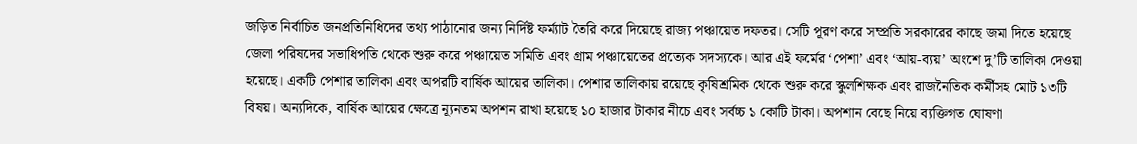জড়িত নির্বাচিত জনপ্রতিনিধিদের তথ্য পাঠানোর জন্য নির্দিষ্ট ফর্ম্যাট তৈরি করে দিয়েছে রাজ্য পঞ্চায়েত দফতর। সেটি পূরণ করে সম্প্রতি সরকারের কাছে জমা দিতে হয়েছে জেলা পরিষদের সভাধিপতি থেকে শুরু করে পঞ্চায়েত সমিতি এবং গ্রাম পঞ্চায়েতের প্রত্যেক সদস্যকে। আর এই ফর্মের ‘পেশা’ এবং ‘আয়-ব্যয়’ অংশে দু’টি তালিকা দেওয়া হয়েছে। একটি পেশার তালিকা এবং অপরটি বার্ষিক আয়ের তালিকা। পেশার তালিকায় রয়েছে কৃষিশ্রমিক থেকে শুরু করে স্কুলশিক্ষক এবং রাজনৈতিক কর্মীসহ মোট ১৩টি বিষয়। অন্যদিকে, বার্ষিক আয়ের ক্ষেত্রে ন্যূনতম অপশন রাখা হয়েছে ১০ হাজার টাকার নীচে এবং সর্বচ্চ ১ কোটি টাকা। অপশান বেছে নিয়ে ব্যক্তিগত ঘোষণা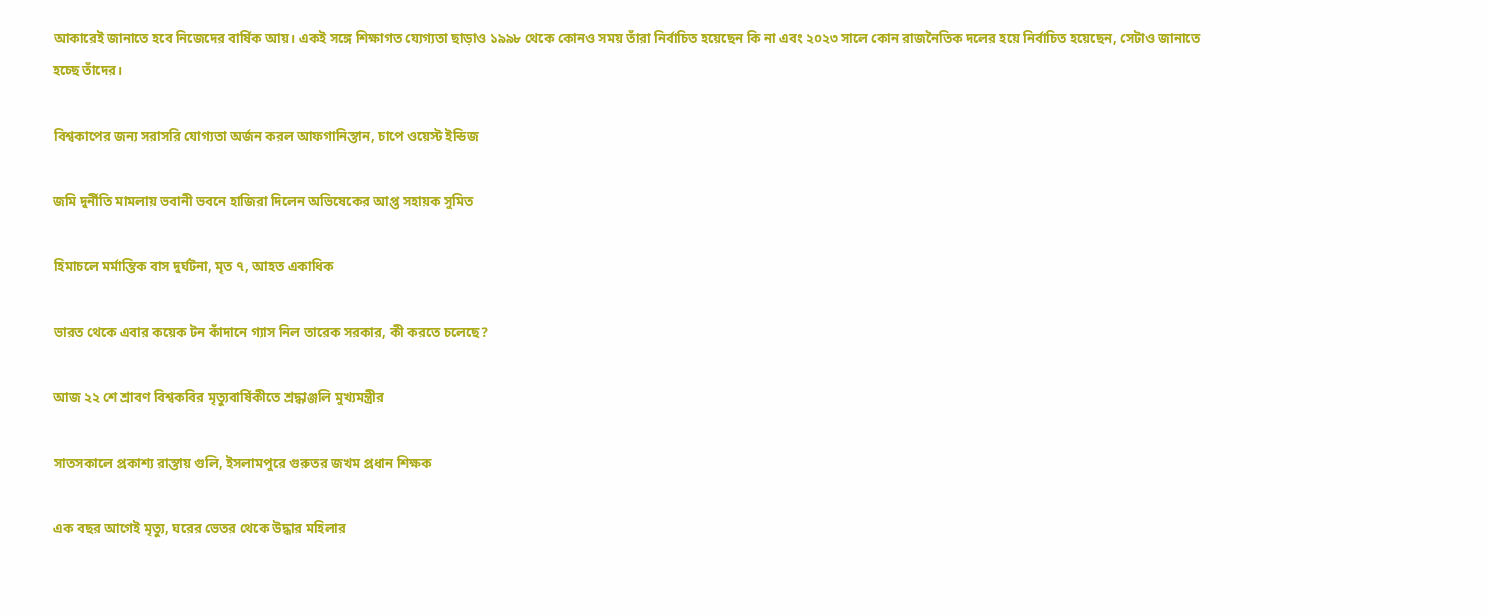আকারেই জানাতে হবে নিজেদের বার্ষিক আয়। একই সঙ্গে শিক্ষাগত য্যেগ্যতা ছাড়াও ১৯৯৮ থেকে কোনও সময় তাঁরা নির্বাচিত হয়েছেন কি না এবং ২০২৩ সালে কোন রাজনৈতিক দলের হয়ে নির্বাচিত হয়েছেন, সেটাও জানাতে হচ্ছে তাঁদের।

বিশ্বকাপের জন্য সরাসরি যোগ্যতা অর্জন করল আফগানিস্তান, চাপে ওয়েস্ট ইন্ডিজ

জমি দুর্নীতি মামলায় ভবানী ভবনে হাজিরা দিলেন অভিষেকের আপ্ত সহায়ক সুমিত

হিমাচলে মর্মান্তিক বাস দুর্ঘটনা, মৃত ৭, আহত একাধিক

ভারত থেকে এবার কয়েক টন কাঁদানে গ্যাস নিল তারেক সরকার, কী করতে চলেছে?

আজ ২২ শে শ্রাবণ বিশ্বকবির মৃত্যুবার্ষিকীতে শ্রদ্ধাঞ্জলি মুখ্যমন্ত্রীর

সাতসকালে প্রকাশ্য রাস্তায় গুলি, ইসলামপুরে গুরুতর জখম প্রধান শিক্ষক

এক বছর আগেই মৃত্যু, ঘরের ভেতর থেকে উদ্ধার মহিলার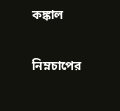কঙ্কাল

নিম্নচাপের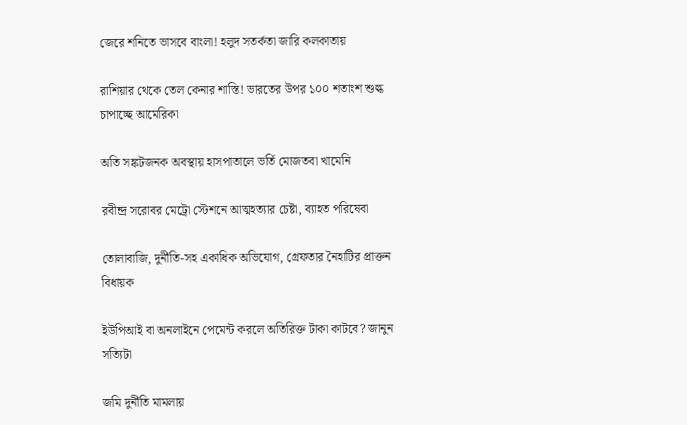জেরে শনিতে ভাসবে বাংলা! হলুদ সতর্কতা জারি কলকাতায়

রাশিয়ার থেকে তেল কেনার শাস্তি! ভারতের উপর ১০০ শতাংশ শুল্ক চাপাচ্ছে আমেরিকা

অতি সঙ্কটজনক অবস্থায় হাসপাতালে ভর্তি মোজতবা খামেনি

রবীন্দ্র সরোবর মেট্রো স্টেশনে আত্মহত্যার চেষ্টা, ব্যাহত পরিষেবা

তোলাবাজি, দুর্নীতি-সহ একাধিক অভিযোগ, গ্রেফতার নৈহাটির প্রাক্তন বিধায়ক

ইউপিআই বা অনলাইনে পেমেন্ট করলে অতিরিক্ত টাকা কাটবে? জানুন সত্যিটা

জমি দুর্নীতি মামলায়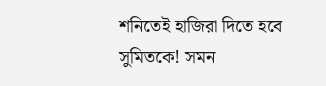শনিতেই হাজিরা দিতে হবে সুমিতকে! সমন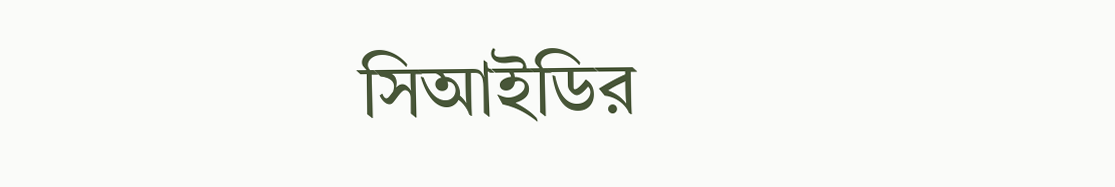সিআইডির